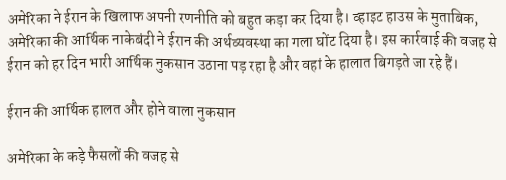अमेरिका ने ईरान के खिलाफ अपनी रणनीति को बहुत कड़ा कर दिया है। व्हाइट हाउस के मुताबिक, अमेरिका की आर्थिक नाकेबंदी ने ईरान की अर्थव्यवस्था का गला घोंट दिया है। इस कार्रवाई की वजह से ईरान को हर दिन भारी आर्थिक नुकसान उठाना पड़ रहा है और वहां के हालात बिगड़ते जा रहे हैं।

ईरान की आर्थिक हालत और होने वाला नुकसान

अमेरिका के कड़े फैसलों की वजह से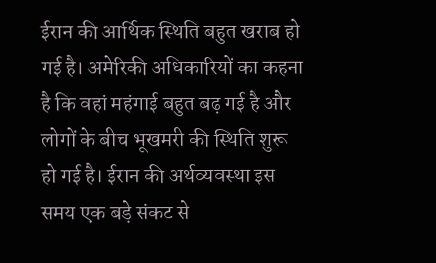ईरान की आर्थिक स्थिति बहुत खराब हो गई है। अमेरिकी अधिकारियों का कहना है कि वहां महंगाई बहुत बढ़ गई है और लोगों के बीच भूखमरी की स्थिति शुरू हो गई है। ईरान की अर्थव्यवस्था इस समय एक बड़े संकट से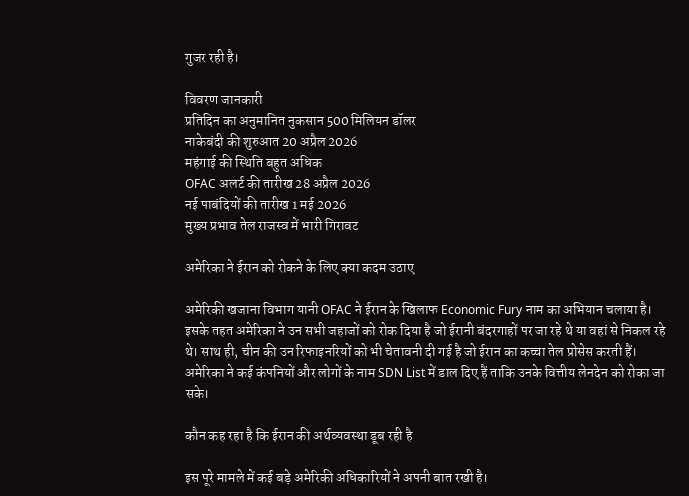गुजर रही है।

विवरण जानकारी
प्रतिदिन का अनुमानित नुकसान 500 मिलियन डॉलर
नाकेबंदी की शुरुआत 20 अप्रैल 2026
महंगाई की स्थिति बहुत अधिक
OFAC अलर्ट की तारीख 28 अप्रैल 2026
नई पाबंदियों की तारीख 1 मई 2026
मुख्य प्रभाव तेल राजस्व में भारी गिरावट

अमेरिका ने ईरान को रोकने के लिए क्या कदम उठाए

अमेरिकी खजाना विभाग यानी OFAC ने ईरान के खिलाफ Economic Fury नाम का अभियान चलाया है। इसके तहत अमेरिका ने उन सभी जहाजों को रोक दिया है जो ईरानी बंदरगाहों पर जा रहे थे या वहां से निकल रहे थे। साथ ही, चीन की उन रिफाइनरियों को भी चेतावनी दी गई है जो ईरान का कच्चा तेल प्रोसेस करती हैं। अमेरिका ने कई कंपनियों और लोगों के नाम SDN List में डाल दिए हैं ताकि उनके वित्तीय लेनदेन को रोका जा सके।

कौन कह रहा है कि ईरान की अर्थव्यवस्था डूब रही है

इस पूरे मामले में कई बड़े अमेरिकी अधिकारियों ने अपनी बात रखी है।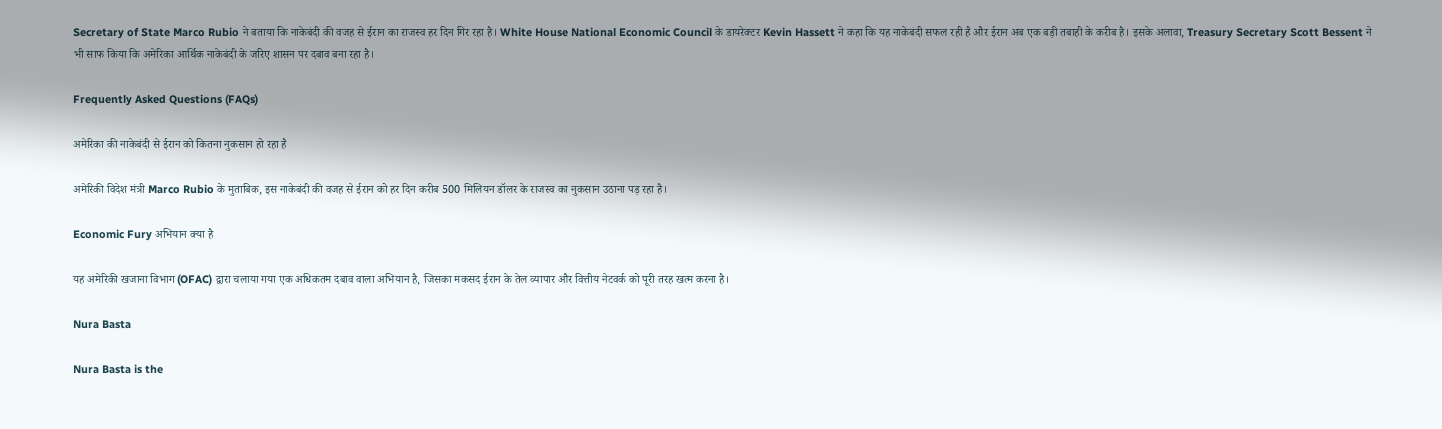Secretary of State Marco Rubio ने बताया कि नाकेबंदी की वजह से ईरान का राजस्व हर दिन गिर रहा है। White House National Economic Council के डायरेक्टर Kevin Hassett ने कहा कि यह नाकेबंदी सफल रही है और ईरान अब एक बड़ी तबाही के करीब है। इसके अलावा, Treasury Secretary Scott Bessent ने भी साफ किया कि अमेरिका आर्थिक नाकेबंदी के जरिए शासन पर दबाव बना रहा है।

Frequently Asked Questions (FAQs)

अमेरिका की नाकेबंदी से ईरान को कितना नुकसान हो रहा है

अमेरिकी विदेश मंत्री Marco Rubio के मुताबिक, इस नाकेबंदी की वजह से ईरान को हर दिन करीब 500 मिलियन डॉलर के राजस्व का नुकसान उठाना पड़ रहा है।

Economic Fury अभियान क्या है

यह अमेरिकी खजाना विभाग (OFAC) द्वारा चलाया गया एक अधिकतम दबाव वाला अभियान है, जिसका मकसद ईरान के तेल व्यापार और वित्तीय नेटवर्क को पूरी तरह खत्म करना है।

Nura Basta

Nura Basta is the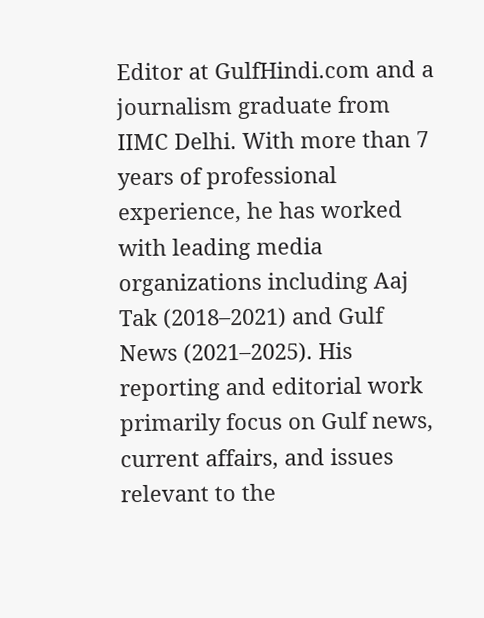Editor at GulfHindi.com and a journalism graduate from IIMC Delhi. With more than 7 years of professional experience, he has worked with leading media organizations including Aaj Tak (2018–2021) and Gulf News (2021–2025). His reporting and editorial work primarily focus on Gulf news, current affairs, and issues relevant to the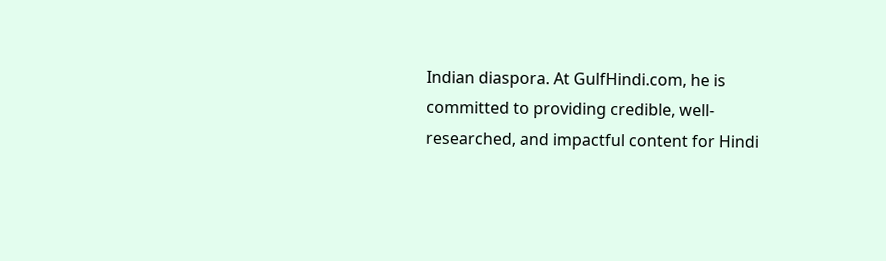Indian diaspora. At GulfHindi.com, he is committed to providing credible, well-researched, and impactful content for Hindi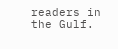readers in the Gulf.